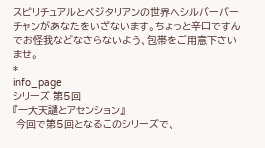スピリチュアルとベジタリアンの世界へシルバーバーチャンがあなたをいざないます。ちょっと辛口ですんでお怪我などなさらないよう、包帯をご用意下さいませ。
*
info_page
シリーズ 第5回
『一大天譴とアセンション』
 今回で第5回となるこのシリーズで、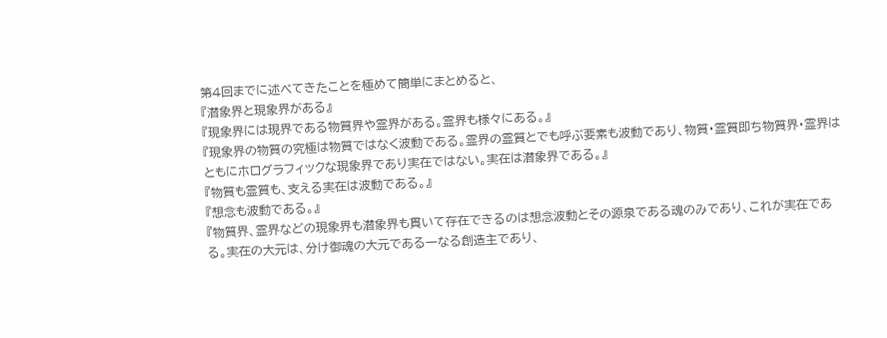第4回までに述べてきたことを極めて簡単にまとめると、
『潜象界と現象界がある』
『現象界には現界である物質界や霊界がある。霊界も様々にある。』
『現象界の物質の究極は物質ではなく波動である。霊界の霊質とでも呼ぶ要素も波動であり、物質・霊質即ち物質界・霊界はともにホログラフィックな現象界であり実在ではない。実在は潜象界である。』
『物質も霊質も、支える実在は波動である。』
『想念も波動である。』
『物質界、霊界などの現象界も潜象界も貫いて存在できるのは想念波動とその源泉である魂のみであり、これが実在である。実在の大元は、分け御魂の大元である一なる創造主であり、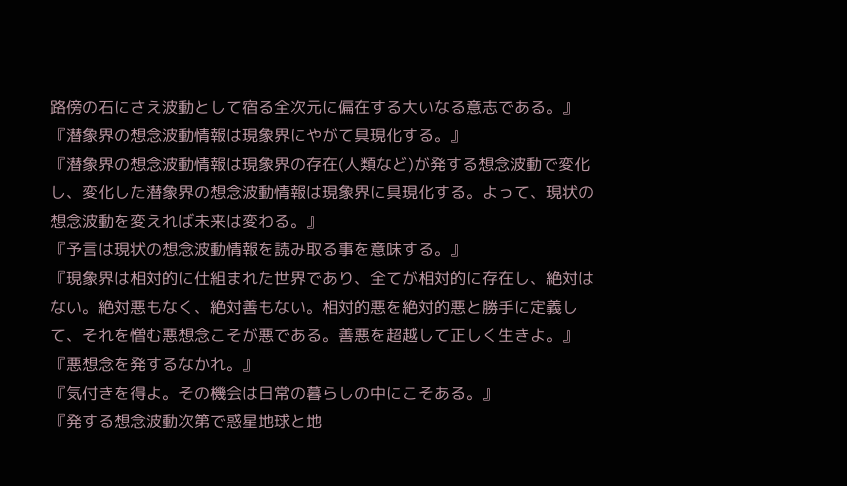路傍の石にさえ波動として宿る全次元に偏在する大いなる意志である。』
『潜象界の想念波動情報は現象界にやがて具現化する。』
『潜象界の想念波動情報は現象界の存在(人類など)が発する想念波動で変化し、変化した潜象界の想念波動情報は現象界に具現化する。よって、現状の想念波動を変えれば未来は変わる。』
『予言は現状の想念波動情報を読み取る事を意味する。』
『現象界は相対的に仕組まれた世界であり、全てが相対的に存在し、絶対はない。絶対悪もなく、絶対善もない。相対的悪を絶対的悪と勝手に定義して、それを憎む悪想念こそが悪である。善悪を超越して正しく生きよ。』
『悪想念を発するなかれ。』
『気付きを得よ。その機会は日常の暮らしの中にこそある。』
『発する想念波動次第で惑星地球と地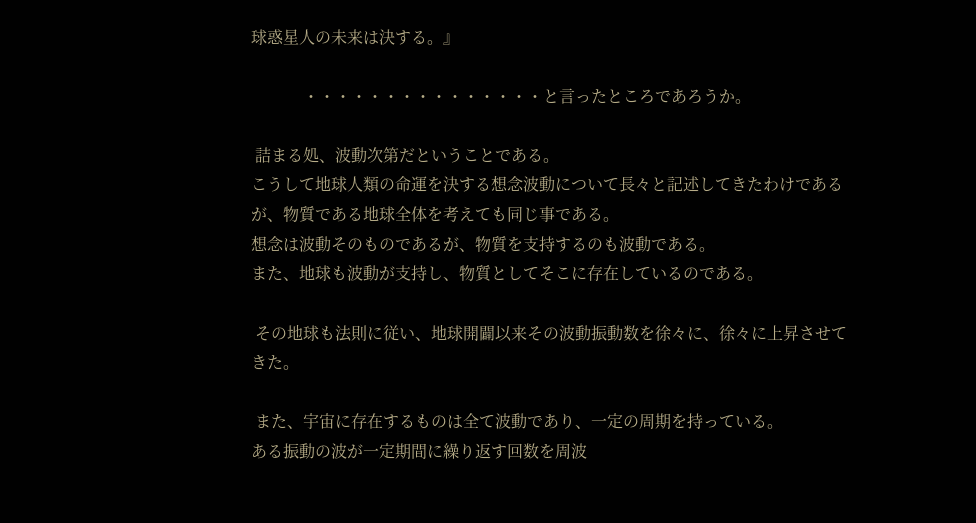球惑星人の未来は決する。』

             ・・・・・・・・・・・・・・・と言ったところであろうか。

 詰まる処、波動次第だということである。
こうして地球人類の命運を決する想念波動について長々と記述してきたわけであるが、物質である地球全体を考えても同じ事である。
想念は波動そのものであるが、物質を支持するのも波動である。
また、地球も波動が支持し、物質としてそこに存在しているのである。

 その地球も法則に従い、地球開闢以来その波動振動数を徐々に、徐々に上昇させてきた。

 また、宇宙に存在するものは全て波動であり、一定の周期を持っている。
ある振動の波が一定期間に繰り返す回数を周波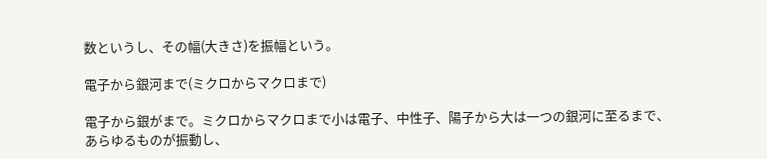数というし、その幅(大きさ)を振幅という。

電子から銀河まで(ミクロからマクロまで)

電子から銀がまで。ミクロからマクロまで小は電子、中性子、陽子から大は一つの銀河に至るまで、あらゆるものが振動し、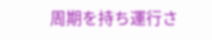周期を持ち運行さ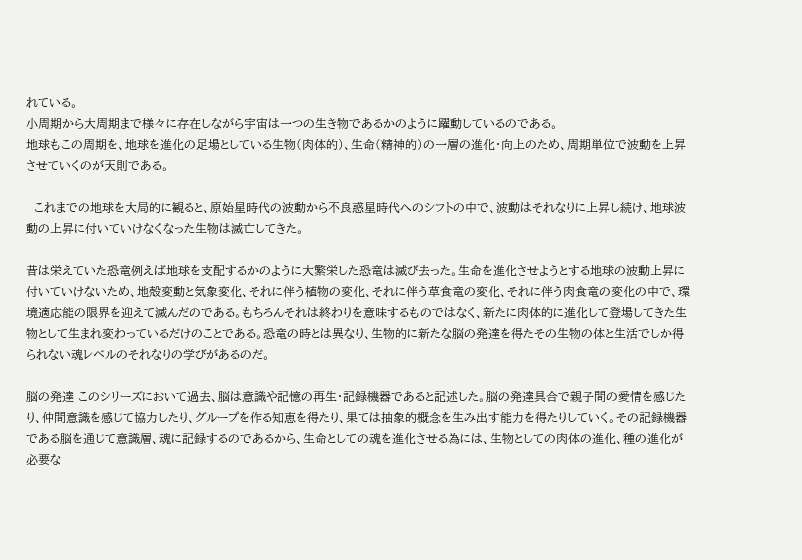れている。
小周期から大周期まで様々に存在しながら宇宙は一つの生き物であるかのように躍動しているのである。
地球もこの周期を、地球を進化の足場としている生物(肉体的)、生命(精神的)の一層の進化・向上のため、周期単位で波動を上昇させていくのが天則である。

  これまでの地球を大局的に観ると、原始星時代の波動から不良惑星時代へのシフトの中で、波動はそれなりに上昇し続け、地球波動の上昇に付いていけなくなった生物は滅亡してきた。

昔は栄えていた恐竜例えば地球を支配するかのように大繁栄した恐竜は滅び去った。生命を進化させようとする地球の波動上昇に付いていけないため、地殻変動と気象変化、それに伴う植物の変化、それに伴う草食竜の変化、それに伴う肉食竜の変化の中で、環境適応能の限界を迎えて滅んだのである。もちろんそれは終わりを意味するものではなく、新たに肉体的に進化して登場してきた生物として生まれ変わっているだけのことである。恐竜の時とは異なり、生物的に新たな脳の発達を得たその生物の体と生活でしか得られない魂レベルのそれなりの学びがあるのだ。

脳の発達 このシリーズにおいて過去、脳は意識や記憶の再生・記録機器であると記述した。脳の発達具合で親子間の愛情を感じたり、仲間意識を感じて協力したり、グループを作る知恵を得たり、果ては抽象的概念を生み出す能力を得たりしていく。その記録機器である脳を通じて意識層、魂に記録するのであるから、生命としての魂を進化させる為には、生物としての肉体の進化、種の進化が必要な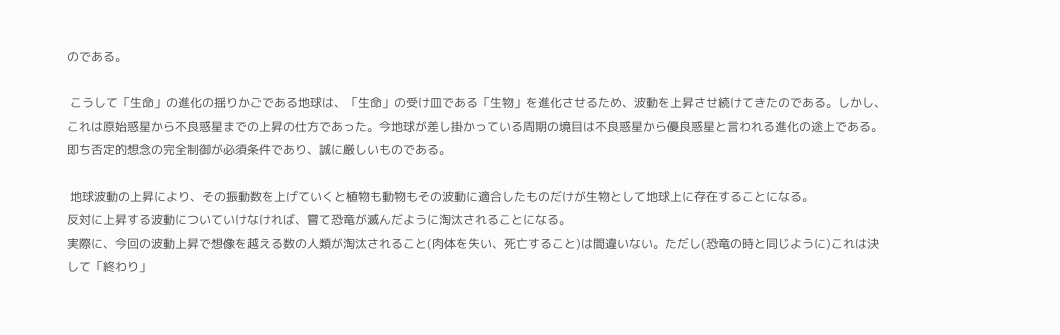のである。

 こうして「生命」の進化の揺りかごである地球は、「生命」の受け皿である「生物」を進化させるため、波動を上昇させ続けてきたのである。しかし、これは原始惑星から不良惑星までの上昇の仕方であった。今地球が差し掛かっている周期の境目は不良惑星から優良惑星と言われる進化の途上である。即ち否定的想念の完全制御が必須条件であり、誠に厳しいものである。

 地球波動の上昇により、その振動数を上げていくと植物も動物もその波動に適合したものだけが生物として地球上に存在することになる。
反対に上昇する波動についていけなければ、嘗て恐竜が滅んだように淘汰されることになる。
実際に、今回の波動上昇で想像を越える数の人類が淘汰されること(肉体を失い、死亡すること)は間違いない。ただし(恐竜の時と同じように)これは決して「終わり」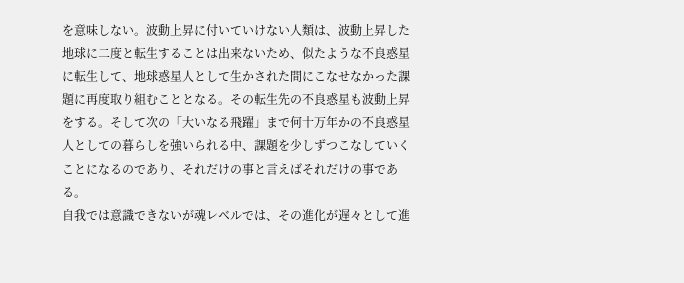を意味しない。波動上昇に付いていけない人類は、波動上昇した地球に二度と転生することは出来ないため、似たような不良惑星に転生して、地球惑星人として生かされた間にこなせなかった課題に再度取り組むこととなる。その転生先の不良惑星も波動上昇をする。そして次の「大いなる飛躍」まで何十万年かの不良惑星人としての暮らしを強いられる中、課題を少しずつこなしていくことになるのであり、それだけの事と言えばそれだけの事である。
自我では意識できないが魂レベルでは、その進化が遅々として進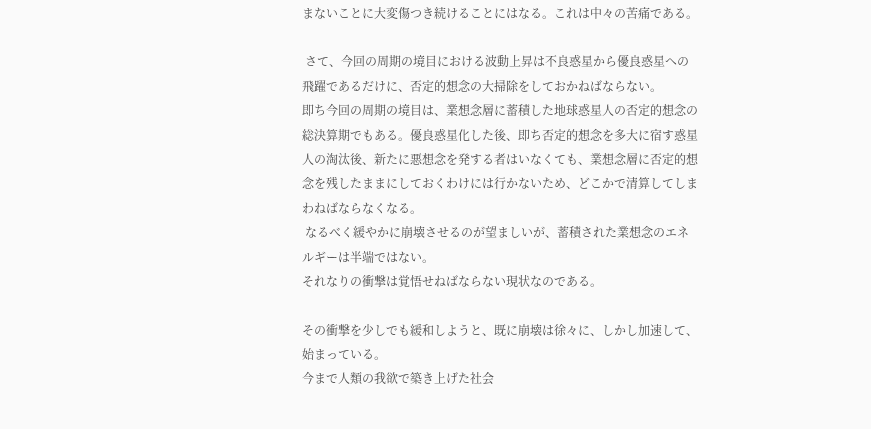まないことに大変傷つき続けることにはなる。これは中々の苦痛である。

 さて、今回の周期の境目における波動上昇は不良惑星から優良惑星への飛躍であるだけに、否定的想念の大掃除をしておかねばならない。
即ち今回の周期の境目は、業想念層に蓄積した地球惑星人の否定的想念の総決算期でもある。優良惑星化した後、即ち否定的想念を多大に宿す惑星人の淘汰後、新たに悪想念を発する者はいなくても、業想念層に否定的想念を残したままにしておくわけには行かないため、どこかで清算してしまわねばならなくなる。
 なるべく緩やかに崩壊させるのが望ましいが、蓄積された業想念のエネルギーは半端ではない。
それなりの衝撃は覚悟せねばならない現状なのである。

その衝撃を少しでも緩和しようと、既に崩壊は徐々に、しかし加速して、始まっている。
今まで人類の我欲で築き上げた社会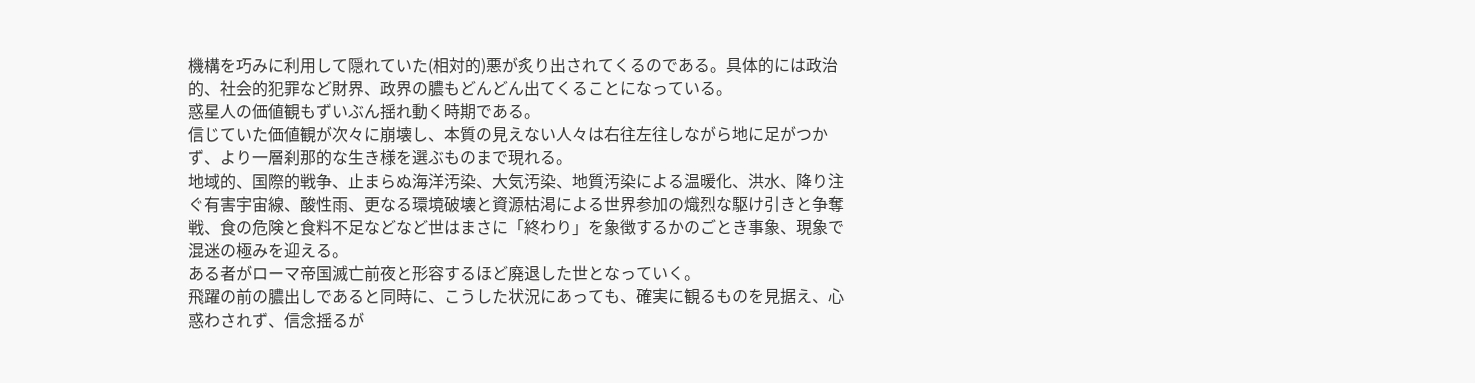機構を巧みに利用して隠れていた(相対的)悪が炙り出されてくるのである。具体的には政治的、社会的犯罪など財界、政界の膿もどんどん出てくることになっている。
惑星人の価値観もずいぶん揺れ動く時期である。
信じていた価値観が次々に崩壊し、本質の見えない人々は右往左往しながら地に足がつかず、より一層刹那的な生き様を選ぶものまで現れる。
地域的、国際的戦争、止まらぬ海洋汚染、大気汚染、地質汚染による温暖化、洪水、降り注ぐ有害宇宙線、酸性雨、更なる環境破壊と資源枯渇による世界参加の熾烈な駆け引きと争奪戦、食の危険と食料不足などなど世はまさに「終わり」を象徴するかのごとき事象、現象で混迷の極みを迎える。
ある者がローマ帝国滅亡前夜と形容するほど廃退した世となっていく。
飛躍の前の膿出しであると同時に、こうした状況にあっても、確実に観るものを見据え、心惑わされず、信念揺るが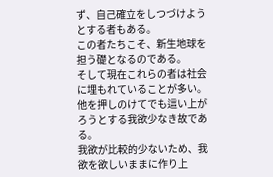ず、自己確立をしつづけようとする者もある。
この者たちこそ、新生地球を担う礎となるのである。
そして現在これらの者は社会に埋もれていることが多い。
他を押しのけてでも這い上がろうとする我欲少なき故である。
我欲が比較的少ないため、我欲を欲しいままに作り上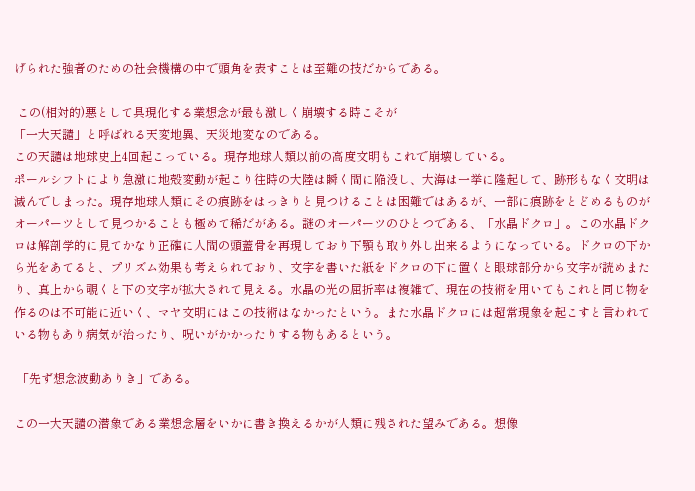げられた強者のための社会機構の中で頭角を表すことは至難の技だからである。

 この(相対的)悪として具現化する業想念が最も激しく崩壊する時こそが
「一大天譴」と呼ばれる天変地異、天災地変なのである。
この天譴は地球史上4回起こっている。現存地球人類以前の高度文明もこれで崩壊している。
ポールシフトにより急激に地殻変動が起こり往時の大陸は瞬く間に陥没し、大海は一挙に隆起して、跡形もなく文明は滅んでしまった。現存地球人類にその痕跡をはっきりと見つけることは困難ではあるが、一部に痕跡をとどめるものが
オーパーツとして見つかることも極めて稀だがある。謎のオーパーツのひとつである、「水晶ドクロ」。この水晶ドクロは解剖学的に見てかなり正確に人間の頭蓋骨を再現しており下顎も取り外し出来るようになっている。ドクロの下から光をあてると、プリズム効果も考えられており、文字を書いた紙をドクロの下に置くと眼球部分から文字が読めまたり、真上から覗くと下の文字が拡大されて見える。水晶の光の屈折率は複雑で、現在の技術を用いてもこれと同じ物を作るのは不可能に近いく、マヤ文明にはこの技術はなかったという。また水晶ドクロには超常現象を起こすと言われている物もあり病気が治ったり、呪いがかかったりする物もあるという。

 「先ず想念波動ありき」である。

この一大天譴の潜象である業想念層をいかに書き換えるかが人類に残された望みである。想像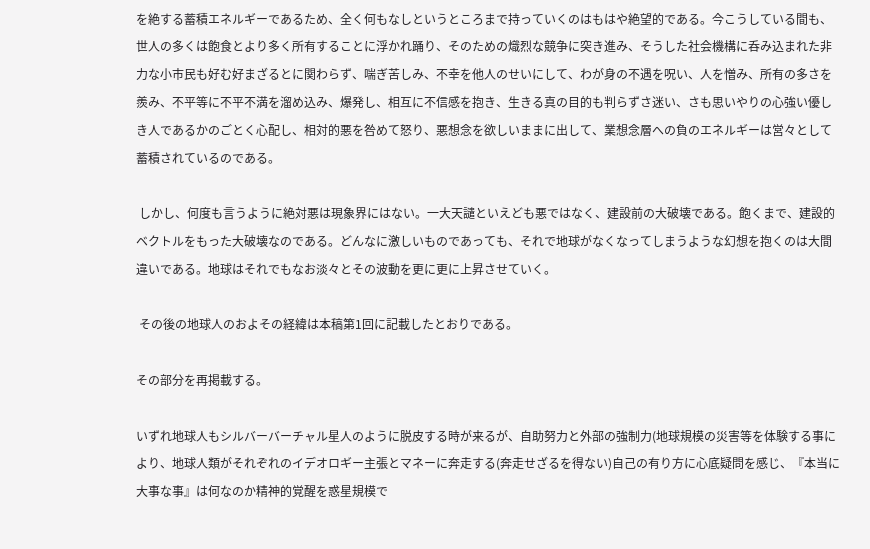を絶する蓄積エネルギーであるため、全く何もなしというところまで持っていくのはもはや絶望的である。今こうしている間も、世人の多くは飽食とより多く所有することに浮かれ踊り、そのための熾烈な競争に突き進み、そうした社会機構に呑み込まれた非力な小市民も好む好まざるとに関わらず、喘ぎ苦しみ、不幸を他人のせいにして、わが身の不遇を呪い、人を憎み、所有の多さを羨み、不平等に不平不満を溜め込み、爆発し、相互に不信感を抱き、生きる真の目的も判らずさ迷い、さも思いやりの心強い優しき人であるかのごとく心配し、相対的悪を咎めて怒り、悪想念を欲しいままに出して、業想念層への負のエネルギーは営々として蓄積されているのである。

 しかし、何度も言うように絶対悪は現象界にはない。一大天譴といえども悪ではなく、建設前の大破壊である。飽くまで、建設的ベクトルをもった大破壊なのである。どんなに激しいものであっても、それで地球がなくなってしまうような幻想を抱くのは大間違いである。地球はそれでもなお淡々とその波動を更に更に上昇させていく。

 その後の地球人のおよその経緯は本稿第1回に記載したとおりである。

その部分を再掲載する。

いずれ地球人もシルバーバーチャル星人のように脱皮する時が来るが、自助努力と外部の強制力(地球規模の災害等を体験する事により、地球人類がそれぞれのイデオロギー主張とマネーに奔走する(奔走せざるを得ない)自己の有り方に心底疑問を感じ、『本当に大事な事』は何なのか精神的覚醒を惑星規模で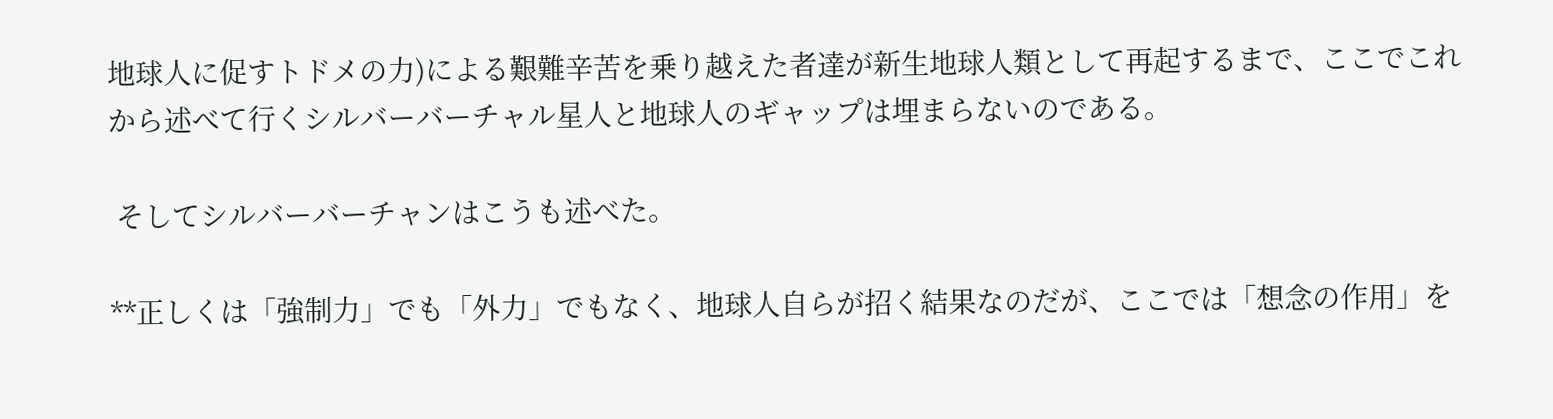地球人に促すトドメの力)による艱難辛苦を乗り越えた者達が新生地球人類として再起するまで、ここでこれから述べて行くシルバーバーチャル星人と地球人のギャップは埋まらないのである。

 そしてシルバーバーチャンはこうも述べた。

**正しくは「強制力」でも「外力」でもなく、地球人自らが招く結果なのだが、ここでは「想念の作用」を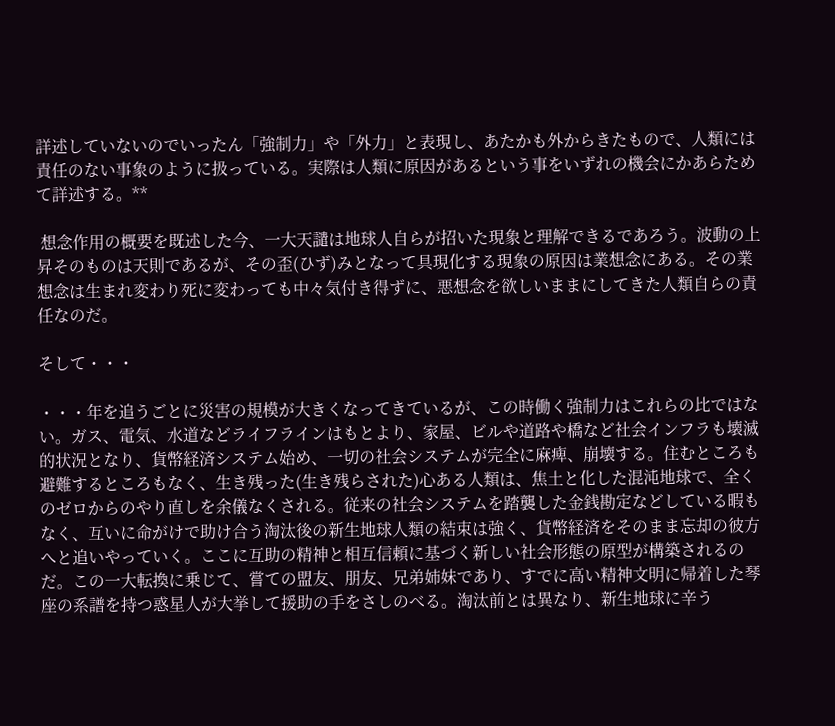詳述していないのでいったん「強制力」や「外力」と表現し、あたかも外からきたもので、人類には責任のない事象のように扱っている。実際は人類に原因があるという事をいずれの機会にかあらためて詳述する。**

 想念作用の概要を既述した今、一大天譴は地球人自らが招いた現象と理解できるであろう。波動の上昇そのものは天則であるが、その歪(ひず)みとなって具現化する現象の原因は業想念にある。その業想念は生まれ変わり死に変わっても中々気付き得ずに、悪想念を欲しいままにしてきた人類自らの責任なのだ。

そして・・・

・・・年を追うごとに災害の規模が大きくなってきているが、この時働く強制力はこれらの比ではない。ガス、電気、水道などライフラインはもとより、家屋、ビルや道路や橋など社会インフラも壊滅的状況となり、貨幣経済システム始め、一切の社会システムが完全に麻痺、崩壊する。住むところも避難するところもなく、生き残った(生き残らされた)心ある人類は、焦土と化した混沌地球で、全くのゼロからのやり直しを余儀なくされる。従来の社会システムを踏襲した金銭勘定などしている暇もなく、互いに命がけで助け合う淘汰後の新生地球人類の結束は強く、貨幣経済をそのまま忘却の彼方へと追いやっていく。ここに互助の精神と相互信頼に基づく新しい社会形態の原型が構築されるのだ。この一大転換に乗じて、嘗ての盟友、朋友、兄弟姉妹であり、すでに高い精神文明に帰着した琴座の系譜を持つ惑星人が大挙して援助の手をさしのべる。淘汰前とは異なり、新生地球に辛う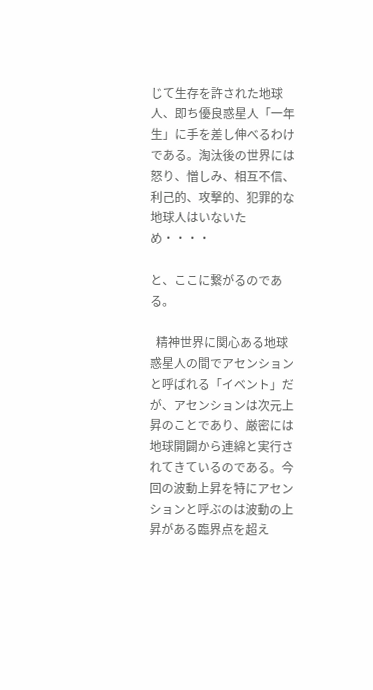じて生存を許された地球人、即ち優良惑星人「一年生」に手を差し伸べるわけである。淘汰後の世界には怒り、憎しみ、相互不信、利己的、攻撃的、犯罪的な地球人はいないため・・・・

と、ここに繋がるのである。

  精神世界に関心ある地球惑星人の間でアセンションと呼ばれる「イベント」だが、アセンションは次元上昇のことであり、厳密には地球開闢から連綿と実行されてきているのである。今回の波動上昇を特にアセンションと呼ぶのは波動の上昇がある臨界点を超え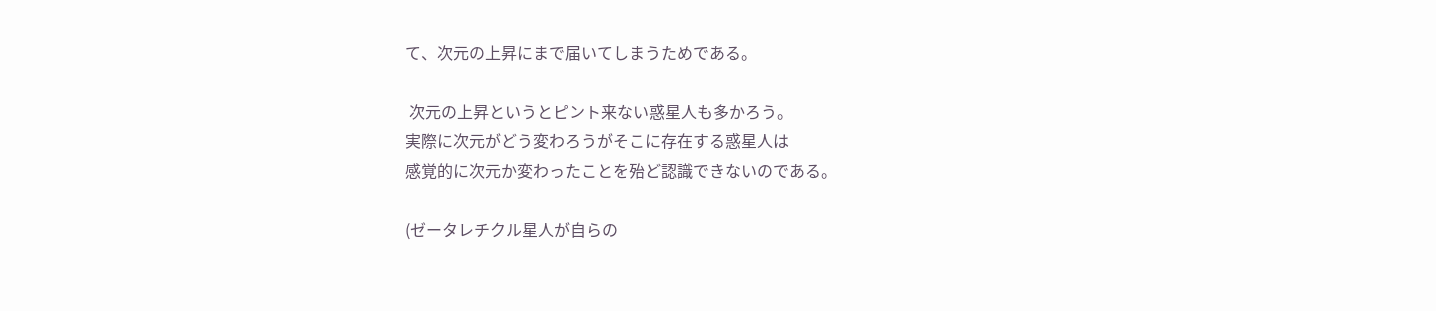て、次元の上昇にまで届いてしまうためである。

 次元の上昇というとピント来ない惑星人も多かろう。
実際に次元がどう変わろうがそこに存在する惑星人は
感覚的に次元か変わったことを殆ど認識できないのである。

(ゼータレチクル星人が自らの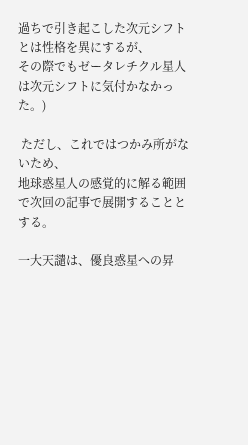過ちで引き起こした次元シフトとは性格を異にするが、
その際でもゼータレチクル星人は次元シフトに気付かなかった。)

 ただし、これではつかみ所がないため、
地球惑星人の感覚的に解る範囲で次回の記事で展開することとする。

一大天譴は、優良惑星への昇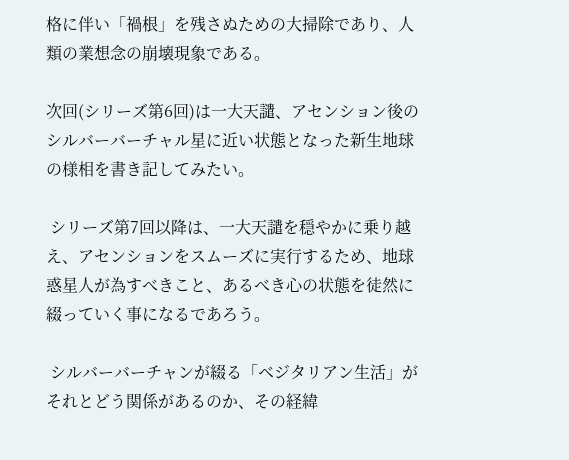格に伴い「禍根」を残さぬための大掃除であり、人類の業想念の崩壊現象である。

次回(シリーズ第6回)は一大天譴、アセンション後のシルバーバーチャル星に近い状態となった新生地球の様相を書き記してみたい。

 シリーズ第7回以降は、一大天譴を穏やかに乗り越え、アセンションをスムーズに実行するため、地球惑星人が為すべきこと、あるべき心の状態を徒然に綴っていく事になるであろう。

 シルバーバーチャンが綴る「ベジタリアン生活」がそれとどう関係があるのか、その経緯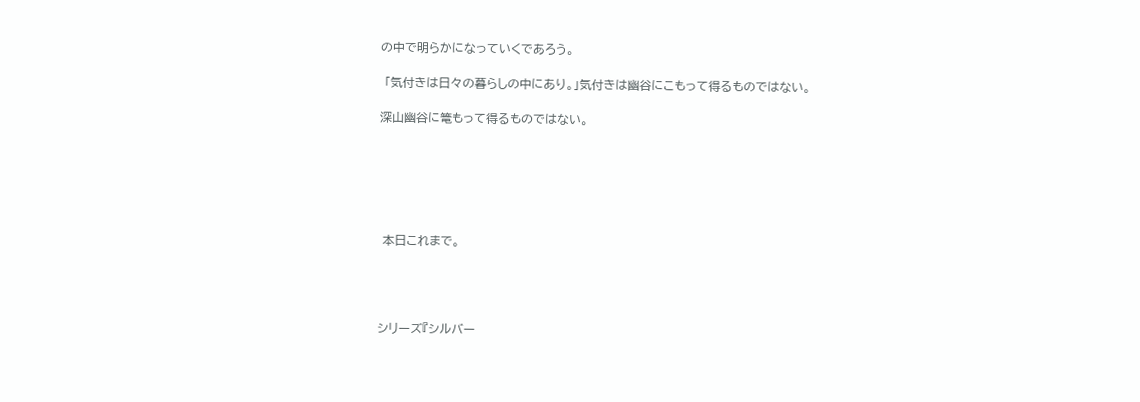の中で明らかになっていくであろう。

 「気付きは日々の暮らしの中にあり。」気付きは幽谷にこもって得るものではない。

深山幽谷に篭もって得るものではない。






 本日これまで。




シリーズ『シルバー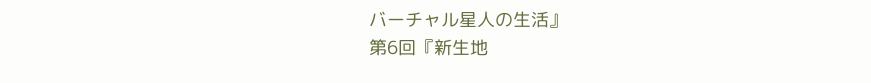バーチャル星人の生活』
第6回『新生地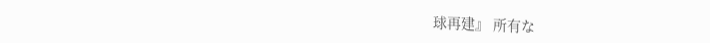球再建』 所有な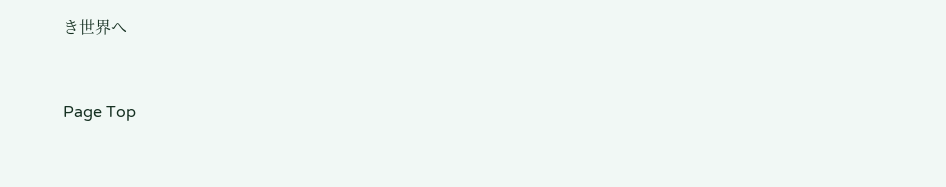き世界へ


Page Top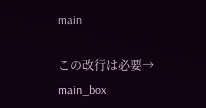main

この改行は必要→
main_box